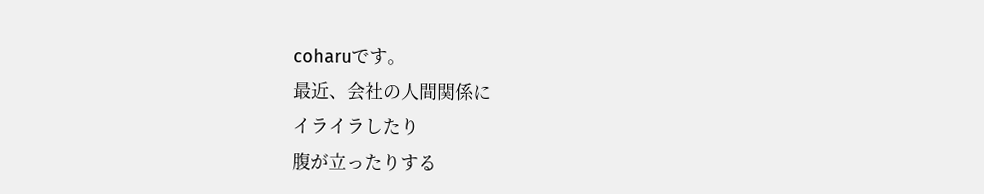coharuです。
最近、会社の人間関係に
イライラしたり
腹が立ったりする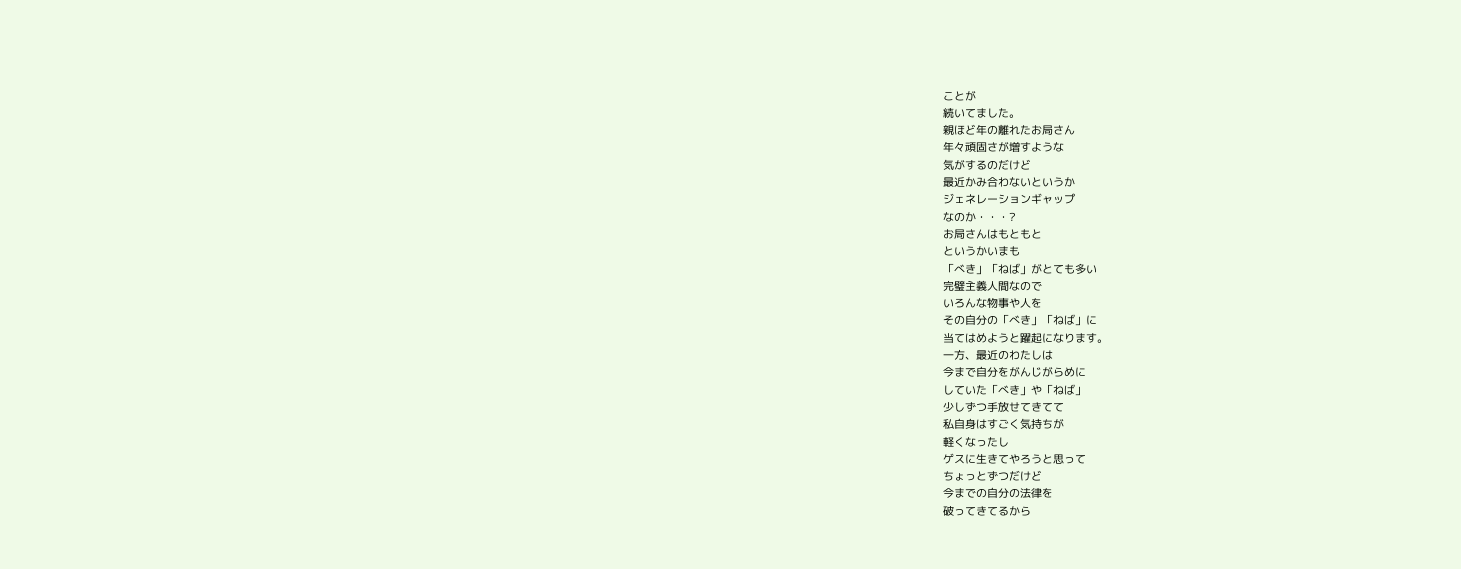ことが
続いてました。
親ほど年の離れたお局さん
年々頑固さが増すような
気がするのだけど
最近かみ合わないというか
ジェネレーションギャップ
なのか・・・?
お局さんはもともと
というかいまも
「べき」「ねば」がとても多い
完璧主義人間なので
いろんな物事や人を
その自分の「べき」「ねば」に
当てはめようと躍起になります。
一方、最近のわたしは
今まで自分をがんじがらめに
していた「べき」や「ねば」
少しずつ手放せてきてて
私自身はすごく気持ちが
軽くなったし
ゲスに生きてやろうと思って
ちょっとずつだけど
今までの自分の法律を
破ってきてるから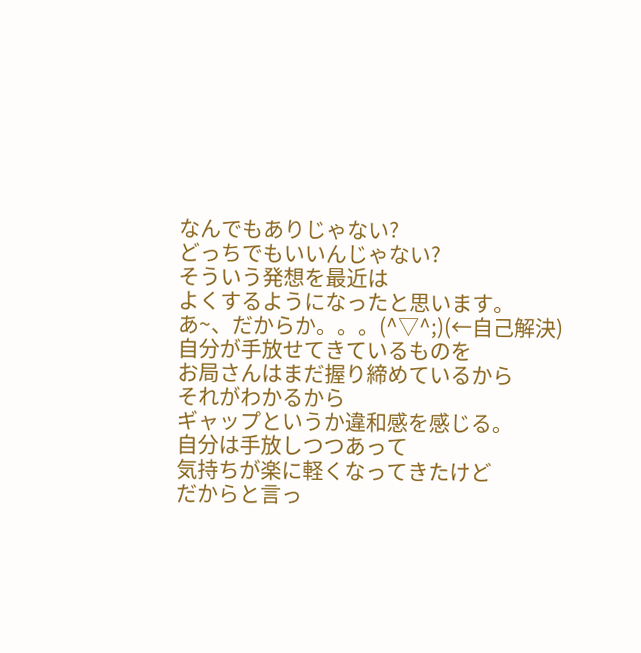なんでもありじゃない?
どっちでもいいんじゃない?
そういう発想を最近は
よくするようになったと思います。
あ~、だからか。。。(^▽^;)(←自己解決)
自分が手放せてきているものを
お局さんはまだ握り締めているから
それがわかるから
ギャップというか違和感を感じる。
自分は手放しつつあって
気持ちが楽に軽くなってきたけど
だからと言っ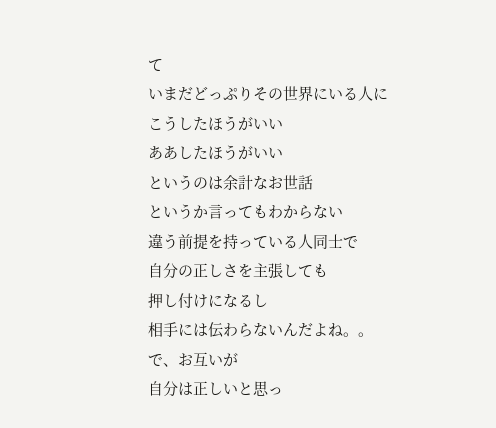て
いまだどっぷりその世界にいる人に
こうしたほうがいい
ああしたほうがいい
というのは余計なお世話
というか言ってもわからない
違う前提を持っている人同士で
自分の正しさを主張しても
押し付けになるし
相手には伝わらないんだよね。。
で、お互いが
自分は正しいと思っ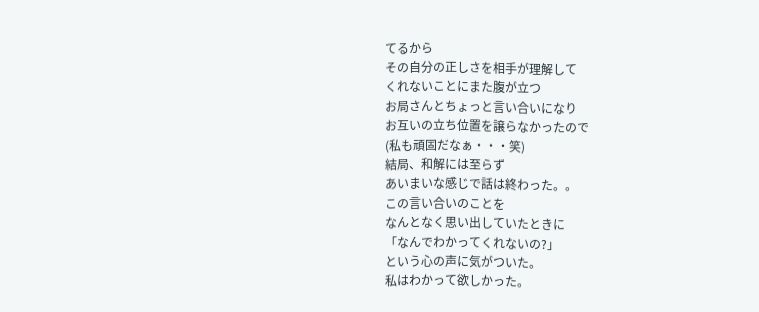てるから
その自分の正しさを相手が理解して
くれないことにまた腹が立つ
お局さんとちょっと言い合いになり
お互いの立ち位置を譲らなかったので
(私も頑固だなぁ・・・笑)
結局、和解には至らず
あいまいな感じで話は終わった。。
この言い合いのことを
なんとなく思い出していたときに
「なんでわかってくれないの?」
という心の声に気がついた。
私はわかって欲しかった。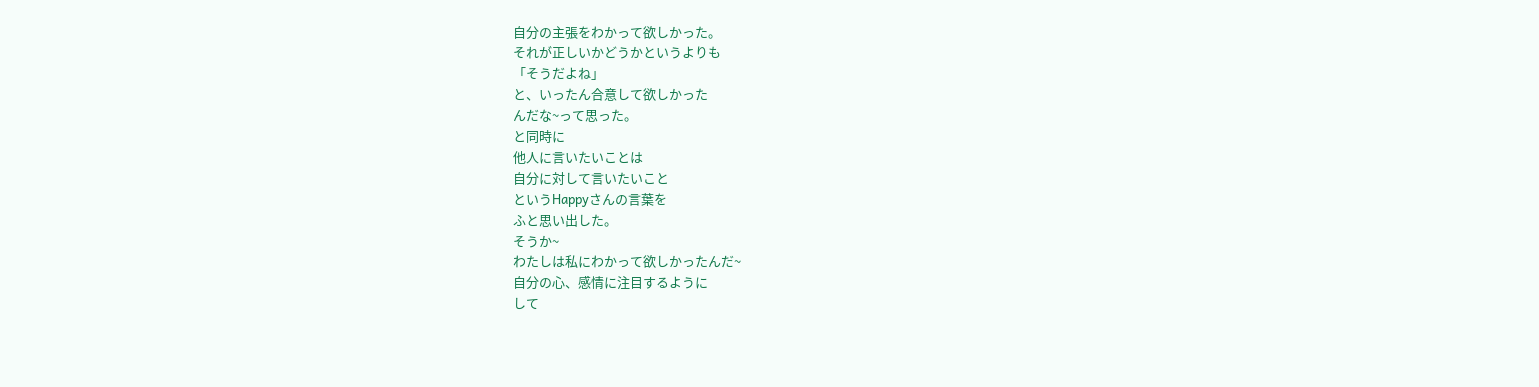自分の主張をわかって欲しかった。
それが正しいかどうかというよりも
「そうだよね」
と、いったん合意して欲しかった
んだな~って思った。
と同時に
他人に言いたいことは
自分に対して言いたいこと
というHappyさんの言葉を
ふと思い出した。
そうか~
わたしは私にわかって欲しかったんだ~
自分の心、感情に注目するように
して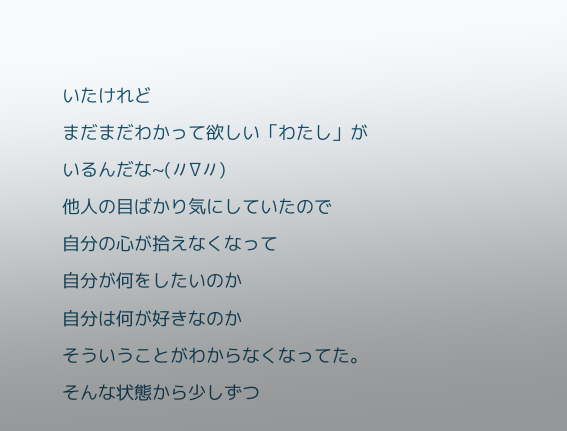いたけれど
まだまだわかって欲しい「わたし」が
いるんだな~(〃∇〃)
他人の目ばかり気にしていたので
自分の心が拾えなくなって
自分が何をしたいのか
自分は何が好きなのか
そういうことがわからなくなってた。
そんな状態から少しずつ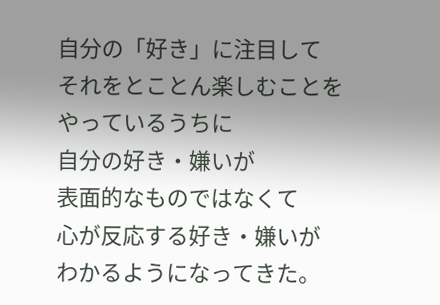自分の「好き」に注目して
それをとことん楽しむことを
やっているうちに
自分の好き・嫌いが
表面的なものではなくて
心が反応する好き・嫌いが
わかるようになってきた。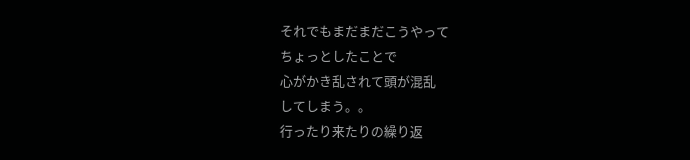それでもまだまだこうやって
ちょっとしたことで
心がかき乱されて頭が混乱
してしまう。。
行ったり来たりの繰り返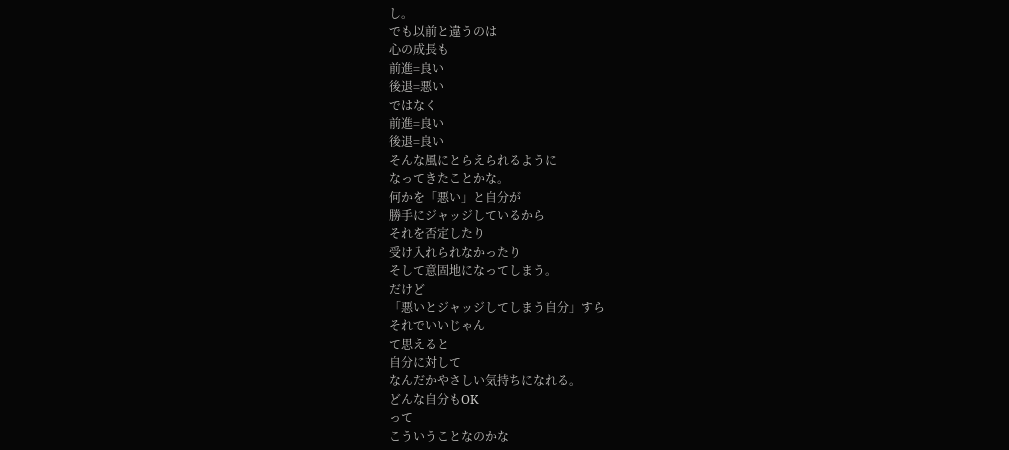し。
でも以前と違うのは
心の成長も
前進=良い
後退=悪い
ではなく
前進=良い
後退=良い
そんな風にとらえられるように
なってきたことかな。
何かを「悪い」と自分が
勝手にジャッジしているから
それを否定したり
受け入れられなかったり
そして意固地になってしまう。
だけど
「悪いとジャッジしてしまう自分」すら
それでいいじゃん
て思えると
自分に対して
なんだかやさしい気持ちになれる。
どんな自分もOK
って
こういうことなのかな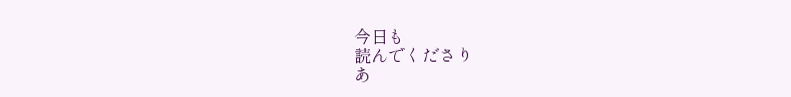今日も
読んでくださり
あ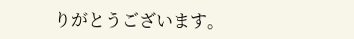りがとうございます。